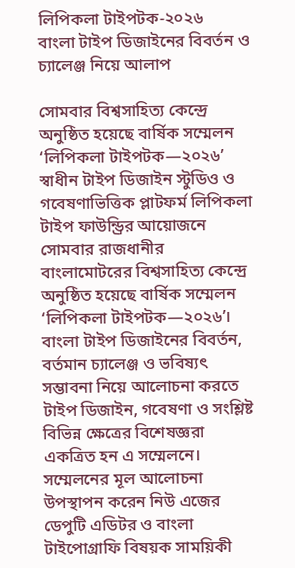লিপিকলা টাইপটক-২০২৬
বাংলা টাইপ ডিজাইনের বিবর্তন ও চ্যালেঞ্জ নিয়ে আলাপ

সোমবার বিশ্বসাহিত্য কেন্দ্রে অনুষ্ঠিত হয়েছে বার্ষিক সম্মেলন ‘লিপিকলা টাইপটক—২০২৬’
স্বাধীন টাইপ ডিজাইন স্টুডিও ও গবেষণাভিত্তিক প্লাটফর্ম লিপিকলা টাইপ ফাউন্ড্রির আয়োজনে সোমবার রাজধানীর বাংলামোটরের বিশ্বসাহিত্য কেন্দ্রে অনুষ্ঠিত হয়েছে বার্ষিক সম্মেলন ‘লিপিকলা টাইপটক—২০২৬’।
বাংলা টাইপ ডিজাইনের বিবর্তন, বর্তমান চ্যালেঞ্জ ও ভবিষ্যৎ সম্ভাবনা নিয়ে আলোচনা করতে টাইপ ডিজাইন, গবেষণা ও সংশ্লিষ্ট বিভিন্ন ক্ষেত্রের বিশেষজ্ঞরা একত্রিত হন এ সম্মেলনে।
সম্মেলনের মূল আলোচনা উপস্থাপন করেন নিউ এজের ডেপুটি এডিটর ও বাংলা টাইপোগ্রাফি বিষয়ক সাময়িকী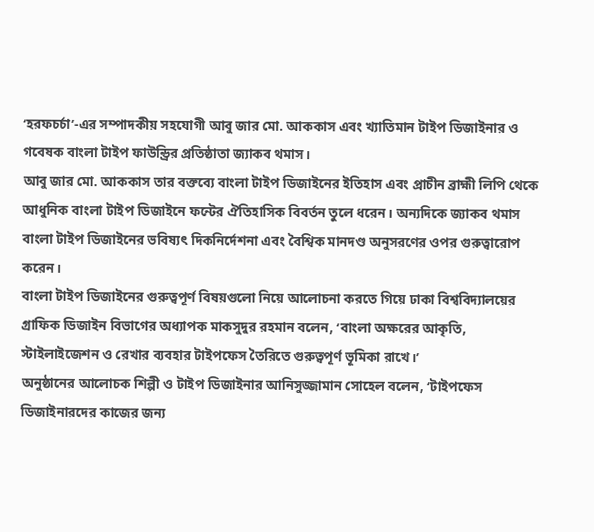‘হরফচর্চা’-এর সম্পাদকীয় সহযোগী আবু জার মো. আককাস এবং খ্যাতিমান টাইপ ডিজাইনার ও গবেষক বাংলা টাইপ ফাউন্ড্রির প্রতিষ্ঠাতা জ্যাকব থমাস।
আবু জার মো. আককাস তার বক্তব্যে বাংলা টাইপ ডিজাইনের ইতিহাস এবং প্রাচীন ব্রাহ্মী লিপি থেকে আধুনিক বাংলা টাইপ ডিজাইনে ফন্টের ঐতিহাসিক বিবর্তন তুলে ধরেন। অন্যদিকে জ্যাকব থমাস বাংলা টাইপ ডিজাইনের ভবিষ্যৎ দিকনির্দেশনা এবং বৈশ্বিক মানদণ্ড অনুসরণের ওপর গুরুত্বারোপ করেন।
বাংলা টাইপ ডিজাইনের গুরুত্বপূর্ণ বিষয়গুলো নিয়ে আলোচনা করতে গিয়ে ঢাকা বিশ্ববিদ্যালয়ের গ্রাফিক ডিজাইন বিভাগের অধ্যাপক মাকসুদুর রহমান বলেন, ‘বাংলা অক্ষরের আকৃতি, স্টাইলাইজেশন ও রেখার ব্যবহার টাইপফেস তৈরিতে গুরুত্বপূর্ণ ভূমিকা রাখে।’
অনুষ্ঠানের আলোচক শিল্পী ও টাইপ ডিজাইনার আনিসুজ্জামান সোহেল বলেন, ‘টাইপফেস ডিজাইনারদের কাজের জন্য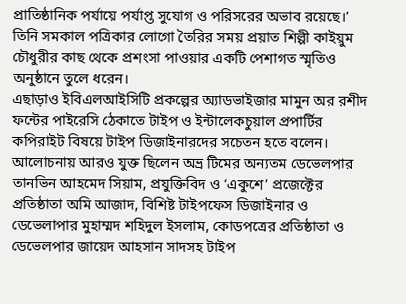প্রাতিষ্ঠানিক পর্যায়ে পর্যাপ্ত সুযোগ ও পরিসরের অভাব রয়েছে।’ তিনি সমকাল পত্রিকার লোগো তৈরির সময় প্রয়াত শিল্পী কাইয়ুম চৌধুরীর কাছ থেকে প্রশংসা পাওয়ার একটি পেশাগত স্মৃতিও অনুষ্ঠানে তুলে ধরেন।
এছাড়াও ইবিএলআইসিটি প্রকল্পের অ্যাডভাইজার মামুন অর রশীদ ফন্টের পাইরেসি ঠেকাতে টাইপ ও ইন্টালেকচুয়াল প্রপার্টির কপিরাইট বিষয়ে টাইপ ডিজাইনারদের সচেতন হতে বলেন।
আলোচনায় আরও যুক্ত ছিলেন অভ্র টিমের অন্যতম ডেভেলপার তানভিন আহমেদ সিয়াম, প্রযুক্তিবিদ ও ‘একুশে’ প্রজেক্টের প্রতিষ্ঠাতা অমি আজাদ, বিশিষ্ট টাইপফেস ডিজাইনার ও ডেভেলাপার মুহাম্মদ শহিদুল ইসলাম, কোডপত্রের প্রতিষ্ঠাতা ও ডেভেলপার জায়েদ আহসান সাদসহ টাইপ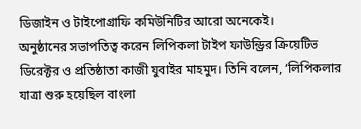ডিজাইন ও টাইপোগ্রাফি কমিউনিটির আরো অনেকেই।
অনুষ্ঠানের সভাপতিত্ব করেন লিপিকলা টাইপ ফাউন্ড্রির ক্রিয়েটিভ ডিরেক্টর ও প্রতিষ্ঠাতা কাজী যুবাইর মাহমুদ। তিনি বলেন, ‘লিপিকলার যাত্রা শুরু হয়েছিল বাংলা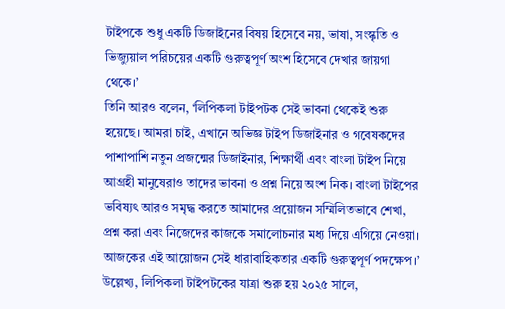টাইপকে শুধু একটি ডিজাইনের বিষয় হিসেবে নয়, ভাষা, সংস্কৃতি ও ভিজ্যুয়াল পরিচয়ের একটি গুরুত্বপূর্ণ অংশ হিসেবে দেখার জায়গা থেকে।’
তিনি আরও বলেন, ‘লিপিকলা টাইপটক সেই ভাবনা থেকেই শুরু হয়েছে। আমরা চাই, এখানে অভিজ্ঞ টাইপ ডিজাইনার ও গবেষকদের পাশাপাশি নতুন প্রজন্মের ডিজাইনার, শিক্ষার্থী এবং বাংলা টাইপ নিয়ে আগ্রহী মানুষেরাও তাদের ভাবনা ও প্রশ্ন নিয়ে অংশ নিক। বাংলা টাইপের ভবিষ্যৎ আরও সমৃদ্ধ করতে আমাদের প্রয়োজন সম্মিলিতভাবে শেখা, প্রশ্ন করা এবং নিজেদের কাজকে সমালোচনার মধ্য দিয়ে এগিয়ে নেওয়া। আজকের এই আয়োজন সেই ধারাবাহিকতার একটি গুরুত্বপূর্ণ পদক্ষেপ।’
উল্লেখ্য, লিপিকলা টাইপটকের যাত্রা শুরু হয় ২০২৫ সালে,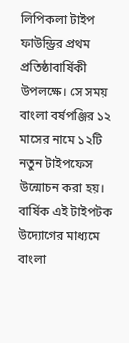লিপিকলা টাইপ ফাউন্ড্রির প্রথম প্রতিষ্ঠাবার্ষিকী উপলক্ষে। সে সময় বাংলা বর্ষপঞ্জির ১২ মাসের নামে ১২টি নতুন টাইপফেস উন্মোচন করা হয়। বার্ষিক এই টাইপটক উদ্যোগের মাধ্যমে বাংলা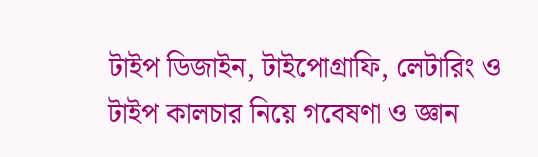টাইপ ডিজাইন, টাইপোগ্রাফি, লেটারিং ও টাইপ কালচার নিয়ে গবেষণা ও জ্ঞান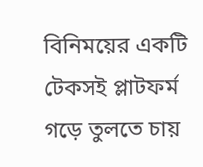বিনিময়ের একটি টেকসই প্লাটফর্ম গড়ে তুলতে চায়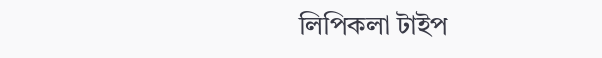লিপিকলা টাইপ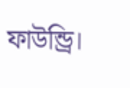ফাউন্ড্রি।